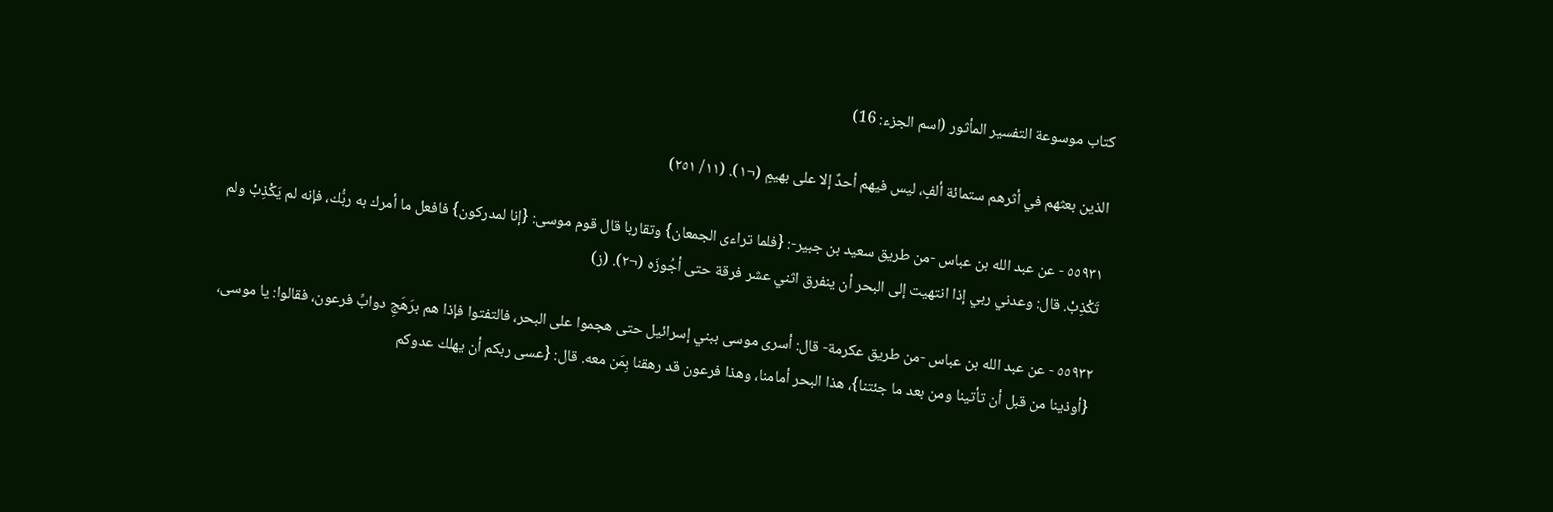كتاب موسوعة التفسير المأثور (اسم الجزء: 16)

الذين بعثهم في أثرهم ستمائة ألفٍ، ليس فيهم أحدٌ إلا على بهيمٍ (¬١). (١١/ ٢٥١)

٥٥٩٣١ - عن عبد الله بن عباس -من طريق سعيد بن جبير-: {فلما تراءى الجمعان} وتقاربا قال قوم موسى: {إنا لمدركون} فافعل ما أمرك به ربُّك، فإنه لم يَكْذِبْ ولم تَكْذِبْ. قال: وعدني ربي إذا انتهيت إلى البحر أن ينفرق اثني عشر فرقة حتى أجُوزَه (¬٢). (ز)

٥٥٩٣٢ - عن عبد الله بن عباس -من طريق عكرمة- قال: أسرى موسى ببني إسرائيل حتى هجموا على البحر، فالتفتوا فإذا هم برَهَجِ دوابِّ فرعون، فقالوا: يا موسى، {أوذينا من قبل أن تأتينا ومن بعد ما جئتنا}، هذا البحر أمامنا، وهذا فرعون قد رهقنا بِمَن معه. قال: {عسى ربكم أن يهلك عدوكم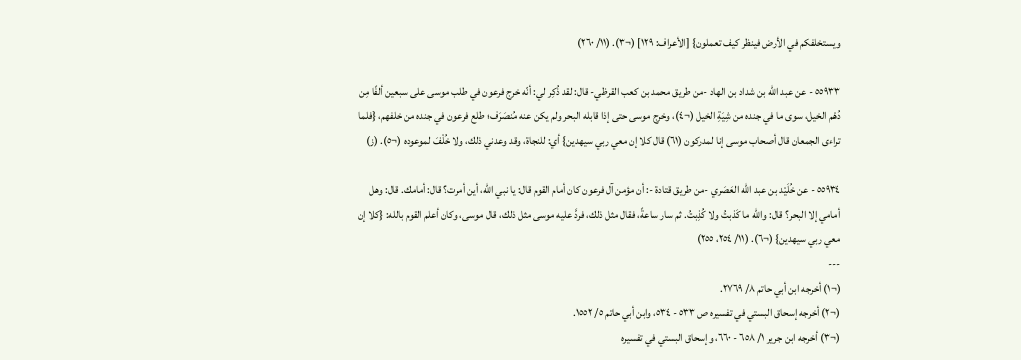ويستخلفكم في الأرض فينظر كيف تعملون} [الأعراف: ١٢٩] (¬٣). (١١/ ٢٦٠)

٥٥٩٣٣ - عن عبد الله بن شداد بن الهاد -من طريق محمد بن كعب القرظي- قال: لقد ذُكِر لي: أنّه خرج فرعون في طلب موسى على سبعين ألفًا مِن دُهْم الخيل، سوى ما في جنده من شِيَةِ الخيل (¬٤)، وخرج موسى حتى إذا قابله البحر ولم يكن عنه مُنصَرَف؛ طلع فرعون في جنده من خلفهم، {فلما تراءى الجمعان قال أصحاب موسى إنا لمدركون (٦١) قال كلا إن معي ربي سيهدين} أي: للنجاة، وقد وعدني ذلك، ولا خُلْفَ لموعوده (¬٥). (ز)

٥٥٩٣٤ - عن خُلَيْد بن عبد الله العَصَري -من طريق قتادة -: أن مؤمن آل فرعون كان أمام القوم قال: يا نبي الله، أين أمرت؟ قال: أمامك. قال: وهل أمامي إلا البحر؟ قال: والله ما كَذبتُ ولا كُذِبتُ. ثم سار ساعةً، فقال مثل ذلك، فردَّ عليه موسى مثل ذلك، قال موسى، وكان أعلم القوم بالله: {كلا إن معي ربي سيهدين} (¬٦). (١١/ ٢٥٤، ٢٥٥)
---
(¬١) أخرجه ابن أبي حاتم ٨/ ٢٧٦٩.
(¬٢) أخرجه إسحاق البستي في تفسيره ص ٥٣٣ - ٥٣٤، وابن أبي حاتم ٥/ ١٥٥٢.
(¬٣) أخرجه ابن جرير ١/ ٦٥٨ - ٦٦٠، وإسحاق البستي في تفسيره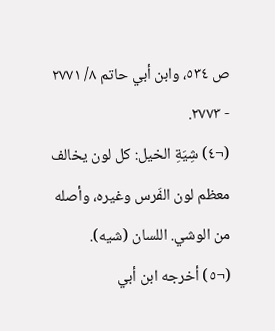ص ٥٣٤، وابن أبي حاتم ٨/ ٢٧٧١ - ٢٧٧٣.
(¬٤) شِيَةِ الخيل: كل لون يخالف معظم لون الفَرس وغيره، وأصله من الوشي. اللسان (شيه).
(¬٥) أخرجه ابن أبي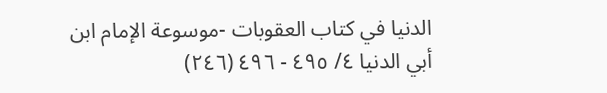الدنيا في كتاب العقوبات -موسوعة الإمام ابن أبي الدنيا ٤/ ٤٩٥ - ٤٩٦ (٢٤٦)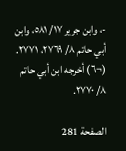-، وابن جرير ١٧/ ٥٨١، وابن أبي حاتم ٨/ ٢٧٦٩، ٢٧٧١.
(¬٦) أخرجه ابن أبي حاتم ٨/ ٢٧٧٠.

الصفحة 281